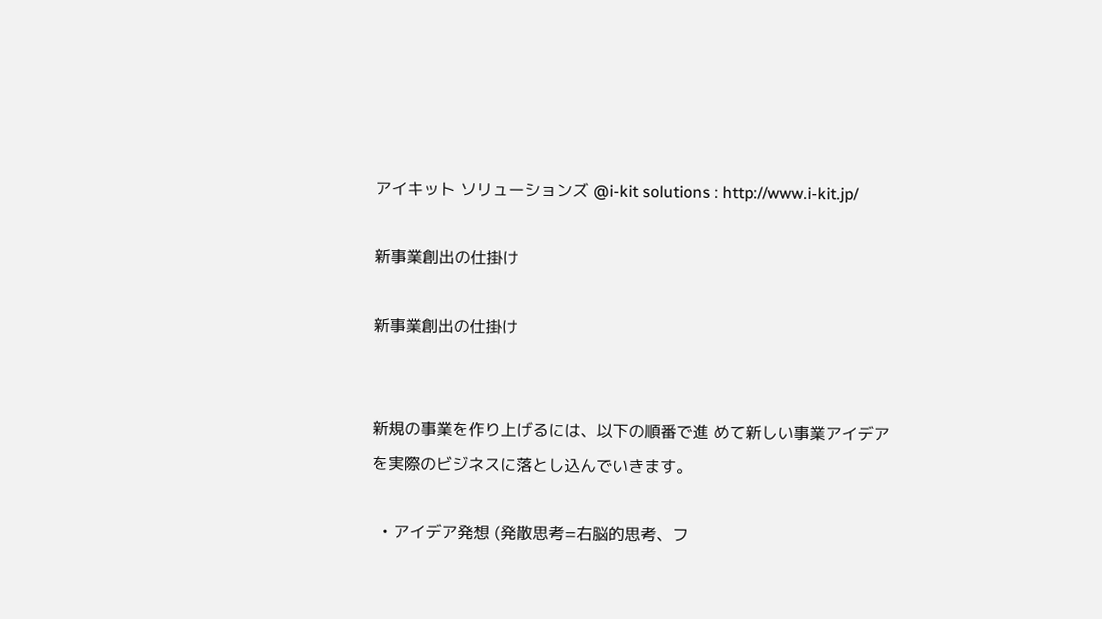アイキット ソリューションズ @i-kit solutions : http://www.i-kit.jp/

新事業創出の仕掛け

新事業創出の仕掛け


新規の事業を作り上げるには、以下の順番で進 めて新しい事業アイデアを実際のビジネスに落とし込んでいきます。

  • アイデア発想 (発散思考=右脳的思考、フ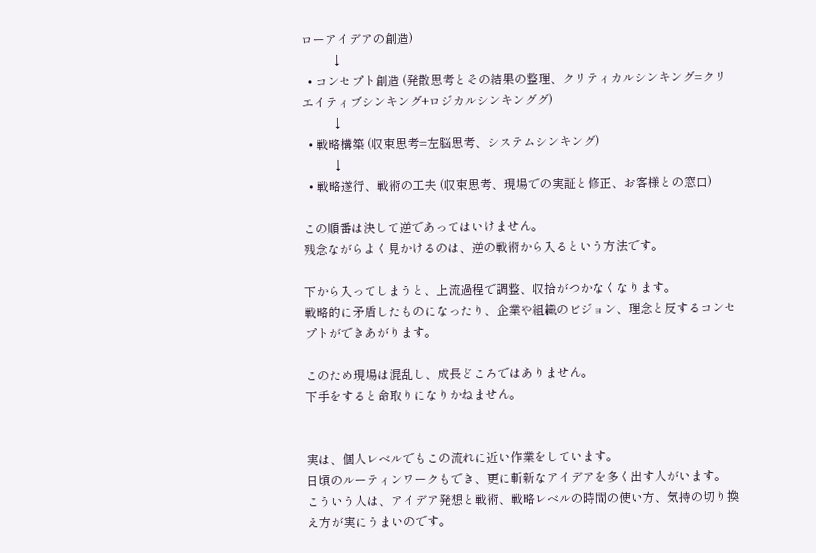ローアイデアの創造)
          ↓
  • コンセプト創造 (発散思考とその結果の整理、クリティカルシンキング=クリエイティブシンキング+ロジカルシンキンググ)
          ↓
  • 戦略構築 (収束思考=左脳思考、システムシンキング)
          ↓
  • 戦略遂行、戦術の工夫 (収束思考、現場での実証と修正、お客様との窓口)

この順番は決して逆であってはいけません。
残念ながらよく見かけるのは、逆の戦術から入るという方法です。

下から入ってしまうと、上流過程で調整、収拾がつかなくなります。
戦略的に矛盾したものになったり、企業や組織のビジョン、理念と反するコンセプトができあがります。

このため現場は混乱し、成長どころではありません。
下手をすると命取りになりかねません。


実は、個人レベルでもこの流れに近い作業をしています。
日頃のルーティンワークもでき、更に斬新なアイデアを多く出す人がいます。
こういう人は、アイデア発想と戦術、戦略レベルの時間の使い方、気持の切り換え方が実にうまいのです。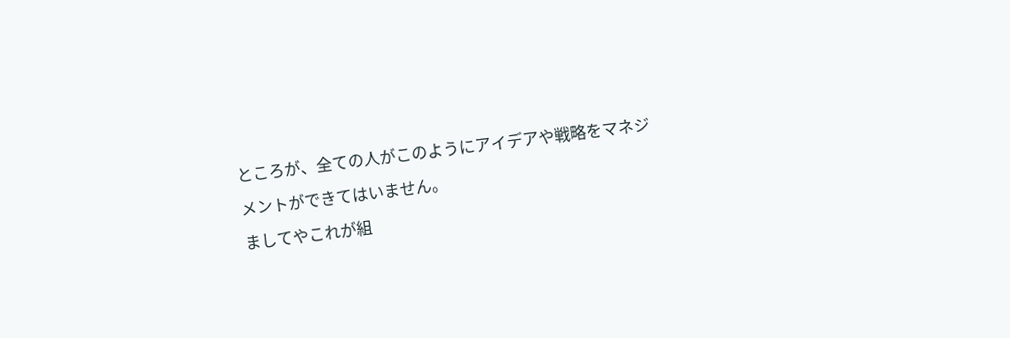ところが、全ての人がこのようにアイデアや戦略をマネジメントができてはいません。
ましてやこれが組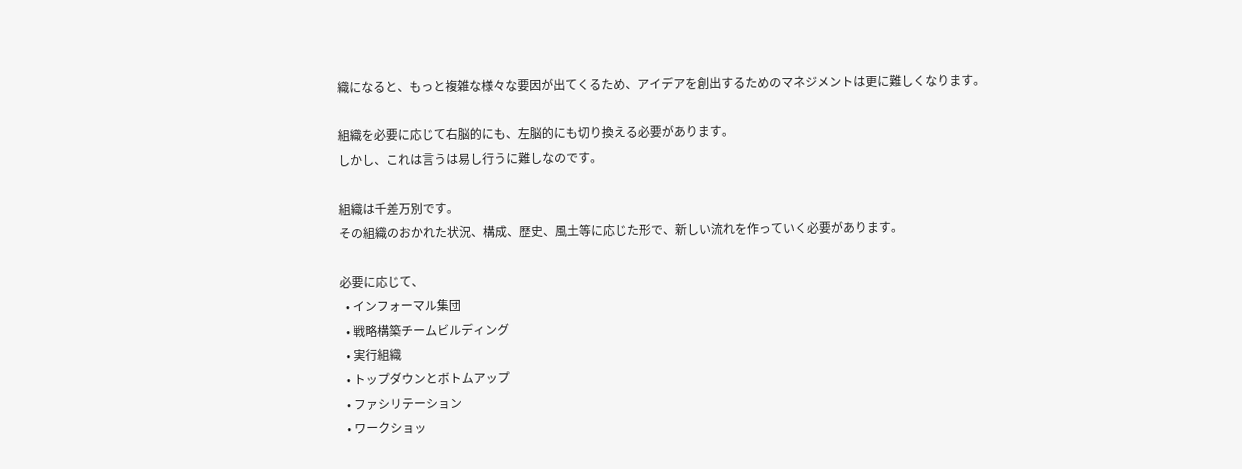織になると、もっと複雑な様々な要因が出てくるため、アイデアを創出するためのマネジメントは更に難しくなります。

組織を必要に応じて右脳的にも、左脳的にも切り換える必要があります。
しかし、これは言うは易し行うに難しなのです。

組織は千差万別です。
その組織のおかれた状況、構成、歴史、風土等に応じた形で、新しい流れを作っていく必要があります。

必要に応じて、
  • インフォーマル集団
  • 戦略構築チームビルディング
  • 実行組織
  • トップダウンとボトムアップ
  • ファシリテーション
  • ワークショッ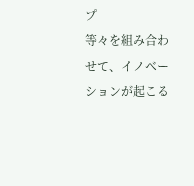プ
等々を組み合わせて、イノベーションが起こる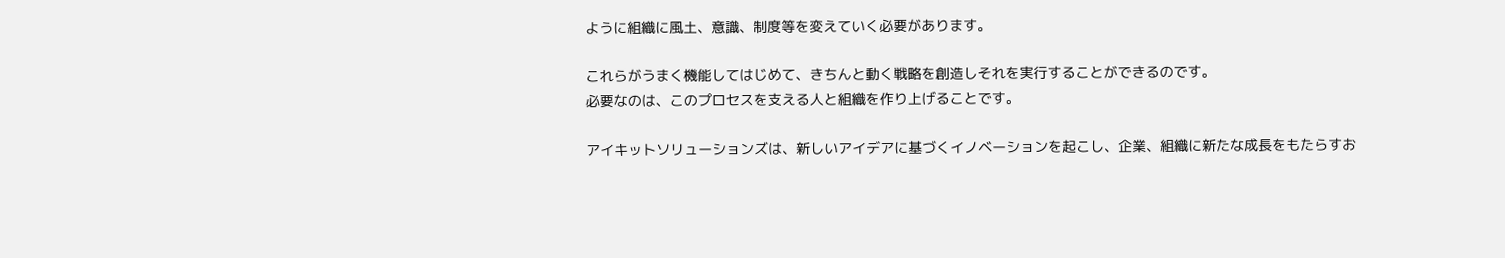ように組織に風土、意識、制度等を変えていく必要があります。

これらがうまく機能してはじめて、きちんと動く戦略を創造しそれを実行することができるのです。
必要なのは、このプロセスを支える人と組織を作り上げることです。

アイキットソリューションズは、新しいアイデアに基づくイノベーションを起こし、企業、組織に新たな成長をもたらすお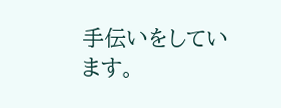手伝いをしています。